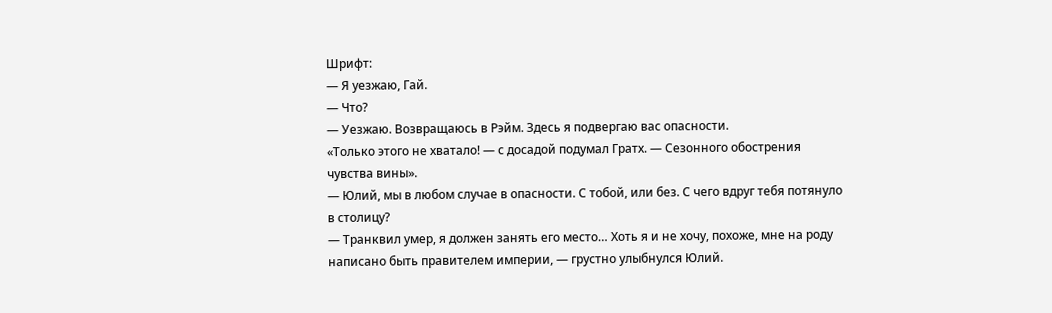Шрифт:
— Я уезжаю, Гай.
— Что?
— Уезжаю. Возвращаюсь в Рэйм. Здесь я подвергаю вас опасности.
«Только этого не хватало! — с досадой подумал Гратх. — Сезонного обострения чувства вины».
— Юлий, мы в любом случае в опасности. С тобой, или без. С чего вдруг тебя потянуло в столицу?
— Транквил умер, я должен занять его место… Хоть я и не хочу, похоже, мне на роду написано быть правителем империи, — грустно улыбнулся Юлий.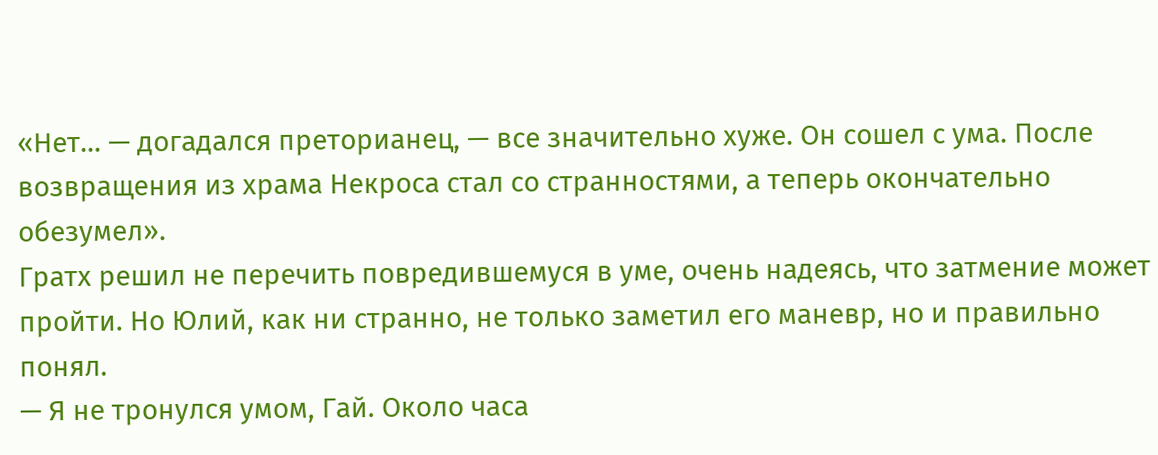«Нет… — догадался преторианец, — все значительно хуже. Он сошел с ума. После возвращения из храма Некроса стал со странностями, а теперь окончательно обезумел».
Гратх решил не перечить повредившемуся в уме, очень надеясь, что затмение может пройти. Но Юлий, как ни странно, не только заметил его маневр, но и правильно понял.
— Я не тронулся умом, Гай. Около часа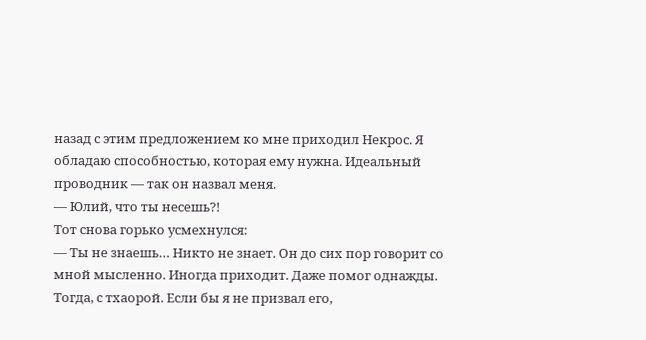назад с этим предложением ко мне приходил Некрос. Я обладаю способностью, которая ему нужна. Идеальный проводник — так он назвал меня.
— Юлий, что ты несешь?!
Тот снова горько усмехнулся:
— Ты не знаешь… Никто не знает. Он до сих пор говорит со мной мысленно. Иногда приходит. Даже помог однажды. Тогда, с тхаорой. Если бы я не призвал его,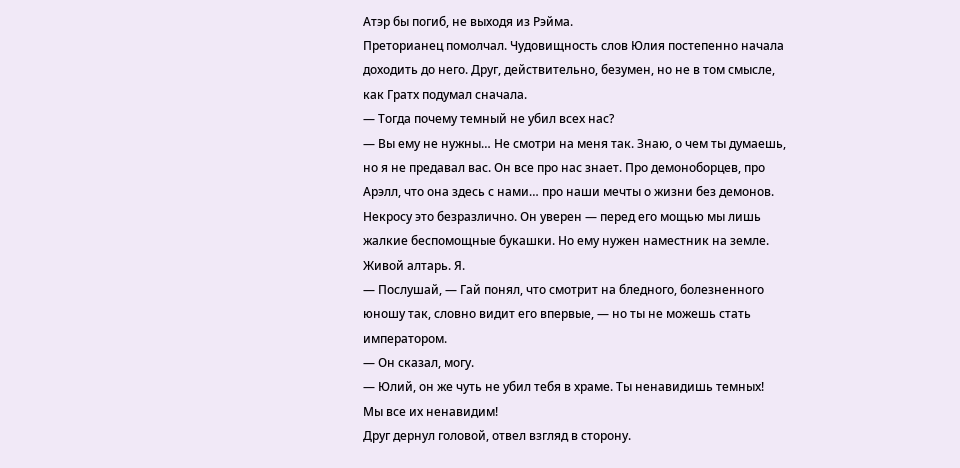Атэр бы погиб, не выходя из Рэйма.
Преторианец помолчал. Чудовищность слов Юлия постепенно начала доходить до него. Друг, действительно, безумен, но не в том смысле, как Гратх подумал сначала.
— Тогда почему темный не убил всех нас?
— Вы ему не нужны… Не смотри на меня так. Знаю, о чем ты думаешь, но я не предавал вас. Он все про нас знает. Про демоноборцев, про Арэлл, что она здесь с нами… про наши мечты о жизни без демонов. Некросу это безразлично. Он уверен — перед его мощью мы лишь жалкие беспомощные букашки. Но ему нужен наместник на земле. Живой алтарь. Я.
— Послушай, — Гай понял, что смотрит на бледного, болезненного юношу так, словно видит его впервые, — но ты не можешь стать императором.
— Он сказал, могу.
— Юлий, он же чуть не убил тебя в храме. Ты ненавидишь темных! Мы все их ненавидим!
Друг дернул головой, отвел взгляд в сторону.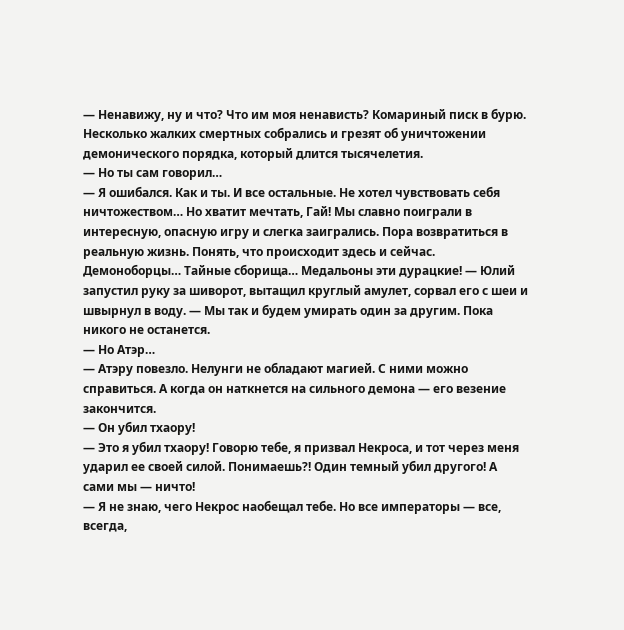— Ненавижу, ну и что? Что им моя ненависть? Комариный писк в бурю. Несколько жалких смертных собрались и грезят об уничтожении демонического порядка, который длится тысячелетия.
— Но ты сам говорил…
— Я ошибался. Как и ты. И все остальные. Не хотел чувствовать себя ничтожеством… Но хватит мечтать, Гай! Мы славно поиграли в интересную, опасную игру и слегка заигрались. Пора возвратиться в реальную жизнь. Понять, что происходит здесь и сейчас. Демоноборцы… Тайные сборища… Медальоны эти дурацкие! — Юлий запустил руку за шиворот, вытащил круглый амулет, сорвал его с шеи и швырнул в воду. — Мы так и будем умирать один за другим. Пока никого не останется.
— Но Атэр…
— Атэру повезло. Нелунги не обладают магией. С ними можно справиться. А когда он наткнется на сильного демона — его везение закончится.
— Он убил тхаору!
— Это я убил тхаору! Говорю тебе, я призвал Некроса, и тот через меня ударил ее своей силой. Понимаешь?! Один темный убил другого! А сами мы — ничто!
— Я не знаю, чего Некрос наобещал тебе. Но все императоры — все, всегда,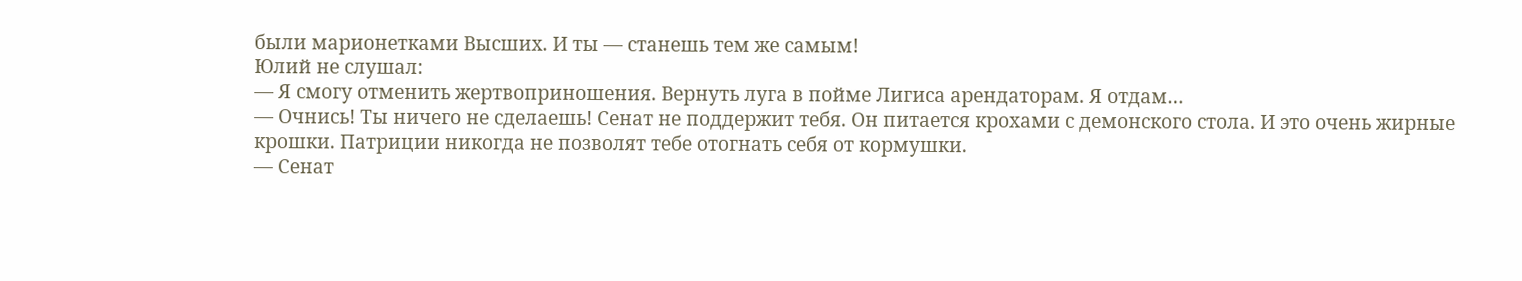были марионетками Высших. И ты — станешь тем же самым!
Юлий не слушал:
— Я смогу отменить жертвоприношения. Вернуть луга в пойме Лигиса арендаторам. Я отдам…
— Очнись! Ты ничего не сделаешь! Сенат не поддержит тебя. Он питается крохами с демонского стола. И это очень жирные крошки. Патриции никогда не позволят тебе отогнать себя от кормушки.
— Сенат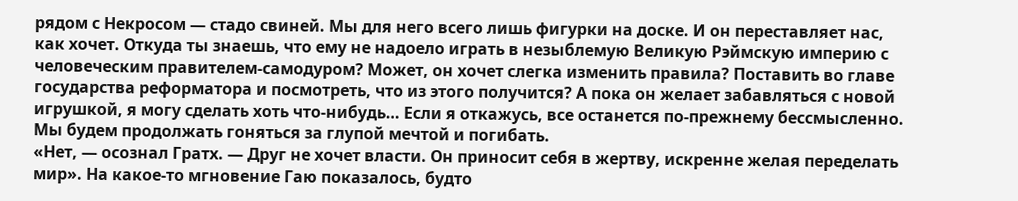рядом с Некросом — стадо свиней. Мы для него всего лишь фигурки на доске. И он переставляет нас, как хочет. Откуда ты знаешь, что ему не надоело играть в незыблемую Великую Рэймскую империю с человеческим правителем-самодуром? Может, он хочет слегка изменить правила? Поставить во главе государства реформатора и посмотреть, что из этого получится? А пока он желает забавляться с новой игрушкой, я могу сделать хоть что-нибудь… Если я откажусь, все останется по-прежнему бессмысленно. Мы будем продолжать гоняться за глупой мечтой и погибать.
«Нет, — осознал Гратх. — Друг не хочет власти. Он приносит себя в жертву, искренне желая переделать мир». На какое-то мгновение Гаю показалось, будто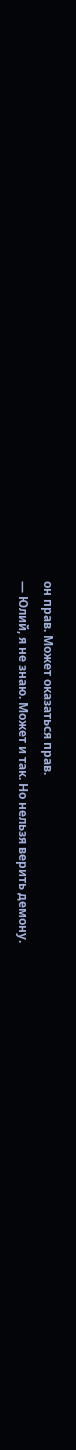он прав. Может оказаться прав.
— Юлий, я не знаю. Может и так. Но нельзя верить демону.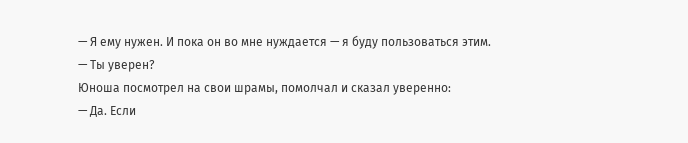— Я ему нужен. И пока он во мне нуждается — я буду пользоваться этим.
— Ты уверен?
Юноша посмотрел на свои шрамы, помолчал и сказал уверенно:
— Да. Если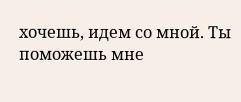хочешь, идем со мной. Ты поможешь мне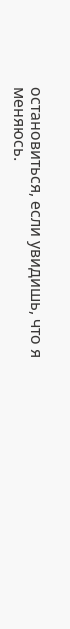остановиться, если увидишь, что я меняюсь.